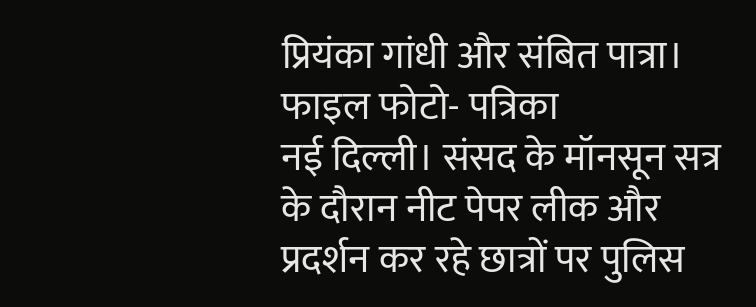प्रियंका गांधी और संबित पात्रा। फाइल फोटो- पत्रिका
नई दिल्ली। संसद के मॉनसून सत्र के दौरान नीट पेपर लीक और प्रदर्शन कर रहे छात्रों पर पुलिस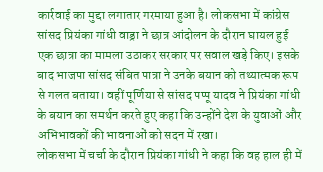कार्रवाई का मुद्दा लगातार गरमाया हुआ है। लोकसभा में कांग्रेस सांसद प्रियंका गांधी वाड्रा ने छात्र आंदोलन के दौरान घायल हुई एक छात्रा का मामला उठाकर सरकार पर सवाल खड़े किए। इसके बाद भाजपा सांसद संबित पात्रा ने उनके बयान को तथ्यात्मक रूप से गलत बताया। वहीं पूर्णिया से सांसद पप्पू यादव ने प्रियंका गांधी के बयान का समर्थन करते हुए कहा कि उन्होंने देश के युवाओं और अभिभावकों की भावनाओं को सदन में रखा।
लोकसभा में चर्चा के दौरान प्रियंका गांधी ने कहा कि वह हाल ही में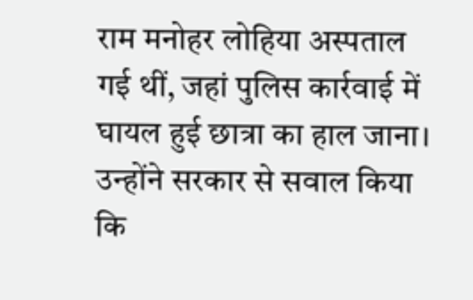राम मनोहर लोहिया अस्पताल गई थीं, जहां पुलिस कार्रवाई में घायल हुई छात्रा का हाल जाना। उन्होंने सरकार से सवाल किया कि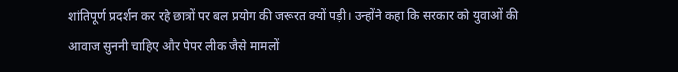शांतिपूर्ण प्रदर्शन कर रहे छात्रों पर बल प्रयोग की जरूरत क्यों पड़ी। उन्होंने कहा कि सरकार को युवाओं की आवाज सुननी चाहिए और पेपर लीक जैसे मामलों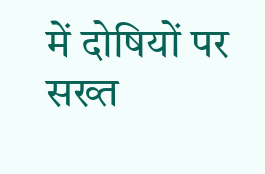में दोषियों पर सख्त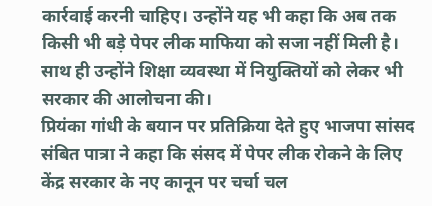कार्रवाई करनी चाहिए। उन्होंने यह भी कहा कि अब तक किसी भी बड़े पेपर लीक माफिया को सजा नहीं मिली है। साथ ही उन्होंने शिक्षा व्यवस्था में नियुक्तियों को लेकर भी सरकार की आलोचना की।
प्रियंका गांधी के बयान पर प्रतिक्रिया देते हुए भाजपा सांसद संबित पात्रा ने कहा कि संसद में पेपर लीक रोकने के लिए केंद्र सरकार के नए कानून पर चर्चा चल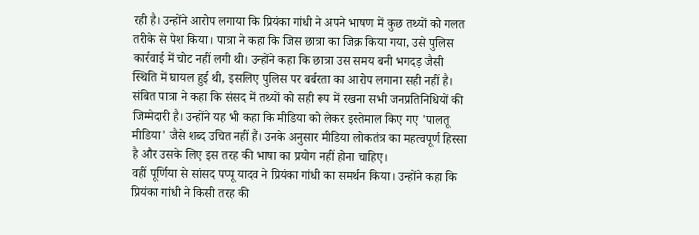रही है। उन्होंने आरोप लगाया कि प्रियंका गांधी ने अपने भाषण में कुछ तथ्यों को गलत तरीके से पेश किया। पात्रा ने कहा कि जिस छात्रा का जिक्र किया गया, उसे पुलिस कार्रवाई में चोट नहीं लगी थी। उन्होंने कहा कि छात्रा उस समय बनी भगदड़ जैसी स्थिति में घायल हुई थी, इसलिए पुलिस पर बर्बरता का आरोप लगाना सही नहीं है।
संबित पात्रा ने कहा कि संसद में तथ्यों को सही रूप में रखना सभी जनप्रतिनिधियों की जिम्मेदारी है। उन्होंने यह भी कहा कि मीडिया को लेकर इस्तेमाल किए गए 'पालतू मीडिया' जैसे शब्द उचित नहीं हैं। उनके अनुसार मीडिया लोकतंत्र का महत्वपूर्ण हिस्सा है और उसके लिए इस तरह की भाषा का प्रयोग नहीं होना चाहिए।
वहीं पूर्णिया से सांसद पप्पू यादव ने प्रियंका गांधी का समर्थन किया। उन्होंने कहा कि प्रियंका गांधी ने किसी तरह की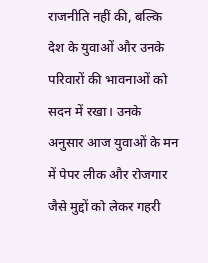राजनीति नहीं की, बल्कि देश के युवाओं और उनके परिवारों की भावनाओं को सदन में रखा। उनके अनुसार आज युवाओं के मन में पेपर लीक और रोजगार जैसे मुद्दों को लेकर गहरी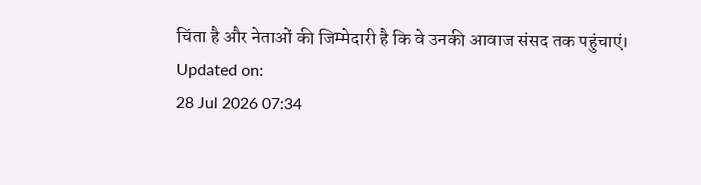चिंता है और नेताओं की जिम्मेदारी है कि वे उनकी आवाज संसद तक पहुंचाएं।
Updated on:
28 Jul 2026 07:34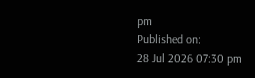pm
Published on:
28 Jul 2026 07:30 pm